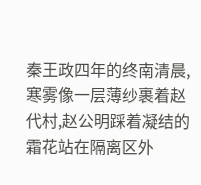秦王政四年的终南清晨,寒雾像一层薄纱裹着赵代村,赵公明踩着凝结的霜花站在隔离区外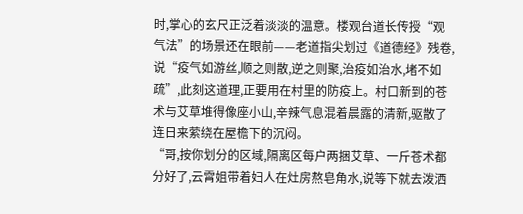时,掌心的玄尺正泛着淡淡的温意。楼观台道长传授“观气法”的场景还在眼前——老道指尖划过《道德经》残卷,说“疫气如游丝,顺之则散,逆之则聚,治疫如治水,堵不如疏”,此刻这道理,正要用在村里的防疫上。村口新到的苍术与艾草堆得像座小山,辛辣气息混着晨露的清新,驱散了连日来萦绕在屋檐下的沉闷。
“哥,按你划分的区域,隔离区每户两捆艾草、一斤苍术都分好了,云霄姐带着妇人在灶房熬皂角水,说等下就去泼洒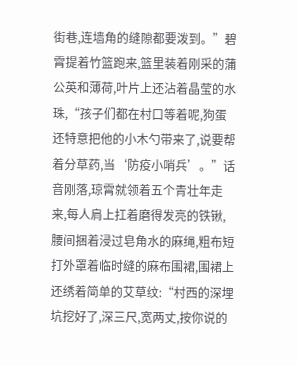街巷,连墙角的缝隙都要泼到。”碧霄提着竹篮跑来,篮里装着刚采的蒲公英和薄荷,叶片上还沾着晶莹的水珠,“孩子们都在村口等着呢,狗蛋还特意把他的小木勺带来了,说要帮着分草药,当‘防疫小哨兵’。”话音刚落,琼霄就领着五个青壮年走来,每人肩上扛着磨得发亮的铁锹,腰间捆着浸过皂角水的麻绳,粗布短打外罩着临时缝的麻布围裙,围裙上还绣着简单的艾草纹:“村西的深埋坑挖好了,深三尺,宽两丈,按你说的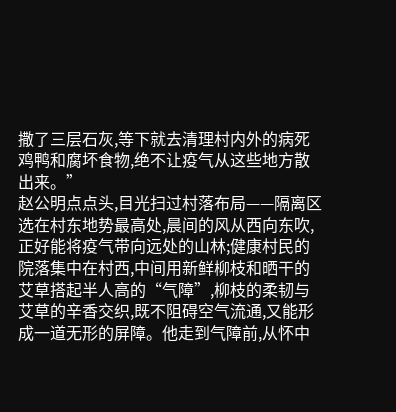撒了三层石灰,等下就去清理村内外的病死鸡鸭和腐坏食物,绝不让疫气从这些地方散出来。”
赵公明点点头,目光扫过村落布局——隔离区选在村东地势最高处,晨间的风从西向东吹,正好能将疫气带向远处的山林;健康村民的院落集中在村西,中间用新鲜柳枝和晒干的艾草搭起半人高的“气障”,柳枝的柔韧与艾草的辛香交织,既不阻碍空气流通,又能形成一道无形的屏障。他走到气障前,从怀中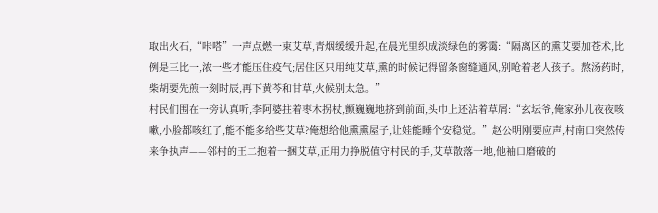取出火石,“咔嗒”一声点燃一束艾草,青烟缓缓升起,在晨光里织成淡绿色的雾霭:“隔离区的熏艾要加苍术,比例是三比一,浓一些才能压住疫气;居住区只用纯艾草,熏的时候记得留条窗缝通风,别呛着老人孩子。熬汤药时,柴胡要先煎一刻时辰,再下黄芩和甘草,火候别太急。”
村民们围在一旁认真听,李阿婆拄着枣木拐杖,颤巍巍地挤到前面,头巾上还沾着草屑:“玄坛爷,俺家孙儿夜夜咳嗽,小脸都咳红了,能不能多给些艾草?俺想给他熏熏屋子,让娃能睡个安稳觉。”赵公明刚要应声,村南口突然传来争执声——邻村的王二抱着一捆艾草,正用力挣脱值守村民的手,艾草散落一地,他袖口磨破的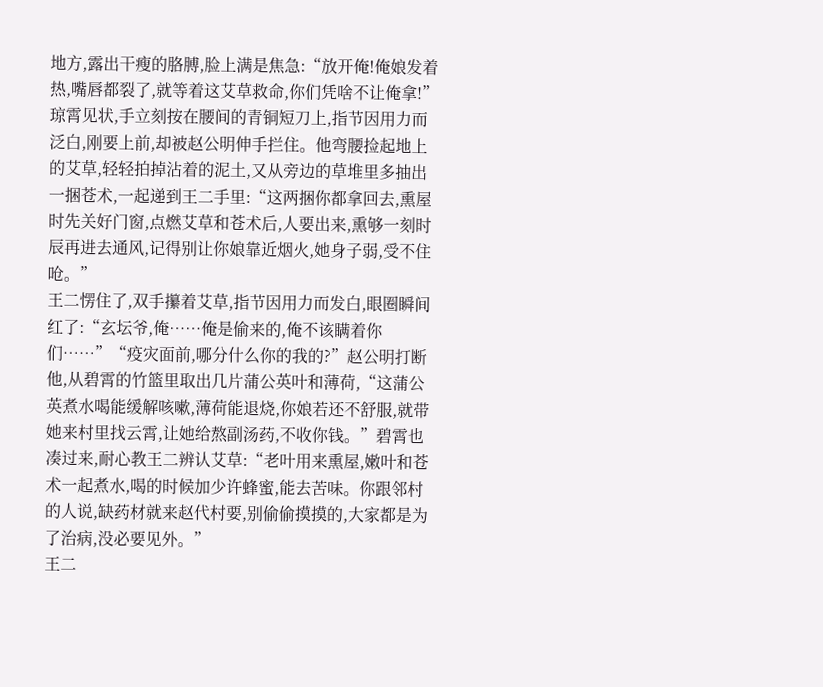地方,露出干瘦的胳膊,脸上满是焦急:“放开俺!俺娘发着热,嘴唇都裂了,就等着这艾草救命,你们凭啥不让俺拿!”
琼霄见状,手立刻按在腰间的青铜短刀上,指节因用力而泛白,刚要上前,却被赵公明伸手拦住。他弯腰捡起地上的艾草,轻轻拍掉沾着的泥土,又从旁边的草堆里多抽出一捆苍术,一起递到王二手里:“这两捆你都拿回去,熏屋时先关好门窗,点燃艾草和苍术后,人要出来,熏够一刻时辰再进去通风,记得别让你娘靠近烟火,她身子弱,受不住呛。”
王二愣住了,双手攥着艾草,指节因用力而发白,眼圈瞬间红了:“玄坛爷,俺……俺是偷来的,俺不该瞒着你们……”“疫灾面前,哪分什么你的我的?”赵公明打断他,从碧霄的竹篮里取出几片蒲公英叶和薄荷,“这蒲公英煮水喝能缓解咳嗽,薄荷能退烧,你娘若还不舒服,就带她来村里找云霄,让她给熬副汤药,不收你钱。”碧霄也凑过来,耐心教王二辨认艾草:“老叶用来熏屋,嫩叶和苍术一起煮水,喝的时候加少许蜂蜜,能去苦味。你跟邻村的人说,缺药材就来赵代村要,别偷偷摸摸的,大家都是为了治病,没必要见外。”
王二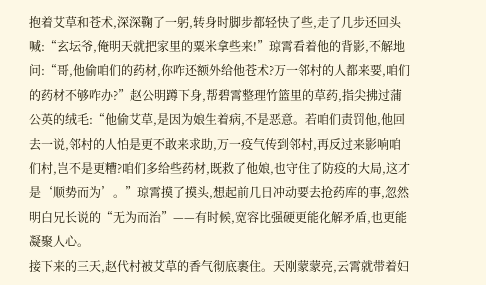抱着艾草和苍术,深深鞠了一躬,转身时脚步都轻快了些,走了几步还回头喊:“玄坛爷,俺明天就把家里的粟米拿些来!”琼霄看着他的背影,不解地问:“哥,他偷咱们的药材,你咋还额外给他苍术?万一邻村的人都来要,咱们的药材不够咋办?”赵公明蹲下身,帮碧霄整理竹篮里的草药,指尖拂过蒲公英的绒毛:“他偷艾草,是因为娘生着病,不是恶意。若咱们责罚他,他回去一说,邻村的人怕是更不敢来求助,万一疫气传到邻村,再反过来影响咱们村,岂不是更糟?咱们多给些药材,既救了他娘,也守住了防疫的大局,这才是‘顺势而为’。”琼霄摸了摸头,想起前几日冲动要去抢药库的事,忽然明白兄长说的“无为而治”——有时候,宽容比强硬更能化解矛盾,也更能凝聚人心。
接下来的三天,赵代村被艾草的香气彻底裹住。天刚蒙蒙亮,云霄就带着妇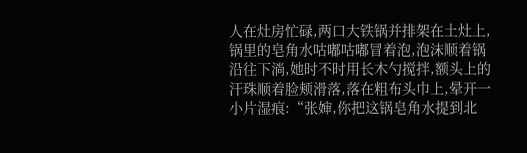人在灶房忙碌,两口大铁锅并排架在土灶上,锅里的皂角水咕嘟咕嘟冒着泡,泡沫顺着锅沿往下淌,她时不时用长木勺搅拌,额头上的汗珠顺着脸颊滑落,落在粗布头巾上,晕开一小片湿痕:“张婶,你把这锅皂角水提到北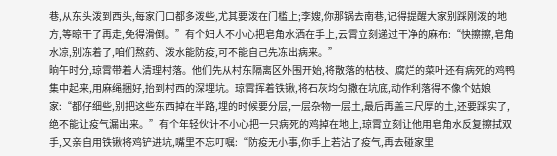巷,从东头泼到西头,每家门口都多泼些,尤其要泼在门槛上;李嫂,你那锅去南巷,记得提醒大家别踩刚泼的地方,等晾干了再走,免得滑倒。”有个妇人不小心把皂角水洒在手上,云霄立刻递过干净的麻布:“快擦擦,皂角水凉,别冻着了,咱们熬药、泼水能防疫,可不能自己先冻出病来。”
晌午时分,琼霄带着人清理村落。他们先从村东隔离区外围开始,将散落的枯枝、腐烂的菜叶还有病死的鸡鸭集中起来,用麻绳捆好,抬到村西的深埋坑。琼霄挥着铁锹,将石灰均匀撒在坑底,动作利落得不像个姑娘家:“都仔细些,别把这些东西掉在半路,埋的时候要分层,一层杂物一层土,最后再盖三尺厚的土,还要踩实了,绝不能让疫气漏出来。”有个年轻伙计不小心把一只病死的鸡掉在地上,琼霄立刻让他用皂角水反复擦拭双手,又亲自用铁锹将鸡铲进坑,嘴里不忘叮嘱:“防疫无小事,你手上若沾了疫气,再去碰家里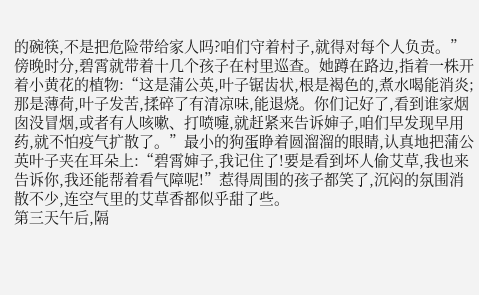的碗筷,不是把危险带给家人吗?咱们守着村子,就得对每个人负责。”
傍晚时分,碧霄就带着十几个孩子在村里巡查。她蹲在路边,指着一株开着小黄花的植物:“这是蒲公英,叶子锯齿状,根是褐色的,煮水喝能消炎;那是薄荷,叶子发苦,揉碎了有清凉味,能退烧。你们记好了,看到谁家烟囱没冒烟,或者有人咳嗽、打喷嚏,就赶紧来告诉婶子,咱们早发现早用药,就不怕疫气扩散了。”最小的狗蛋睁着圆溜溜的眼睛,认真地把蒲公英叶子夹在耳朵上:“碧霄婶子,我记住了!要是看到坏人偷艾草,我也来告诉你,我还能帮着看气障呢!”惹得周围的孩子都笑了,沉闷的氛围消散不少,连空气里的艾草香都似乎甜了些。
第三天午后,隔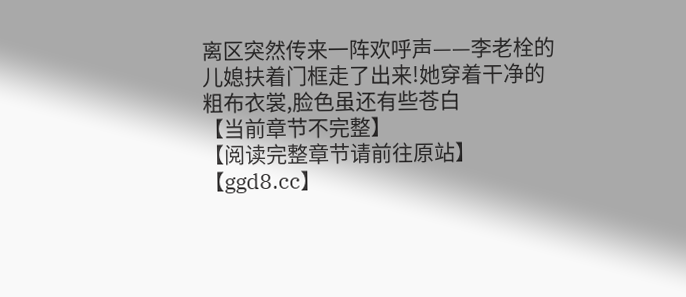离区突然传来一阵欢呼声——李老栓的儿媳扶着门框走了出来!她穿着干净的粗布衣裳,脸色虽还有些苍白
【当前章节不完整】
【阅读完整章节请前往原站】
【ggd8.cc】